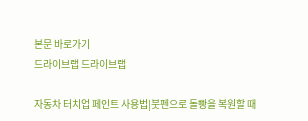본문 바로가기
드라이브랩 드라이브랩

자동차 터치업 페인트 사용법|붓펜으로 돌빵을 복원할 때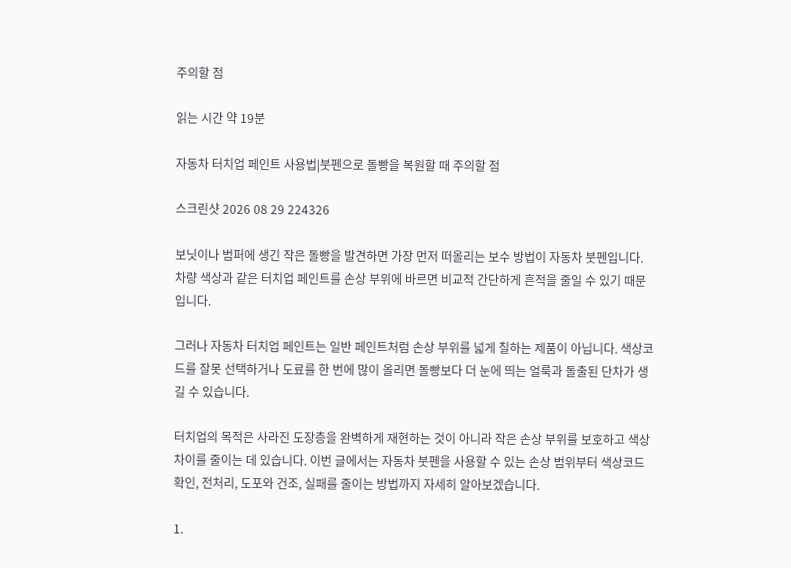주의할 점

읽는 시간 약 19분

자동차 터치업 페인트 사용법|붓펜으로 돌빵을 복원할 때 주의할 점

스크린샷 2026 08 29 224326

보닛이나 범퍼에 생긴 작은 돌빵을 발견하면 가장 먼저 떠올리는 보수 방법이 자동차 붓펜입니다. 차량 색상과 같은 터치업 페인트를 손상 부위에 바르면 비교적 간단하게 흔적을 줄일 수 있기 때문입니다.

그러나 자동차 터치업 페인트는 일반 페인트처럼 손상 부위를 넓게 칠하는 제품이 아닙니다. 색상코드를 잘못 선택하거나 도료를 한 번에 많이 올리면 돌빵보다 더 눈에 띄는 얼룩과 돌출된 단차가 생길 수 있습니다.

터치업의 목적은 사라진 도장층을 완벽하게 재현하는 것이 아니라 작은 손상 부위를 보호하고 색상 차이를 줄이는 데 있습니다. 이번 글에서는 자동차 붓펜을 사용할 수 있는 손상 범위부터 색상코드 확인, 전처리, 도포와 건조, 실패를 줄이는 방법까지 자세히 알아보겠습니다.

1.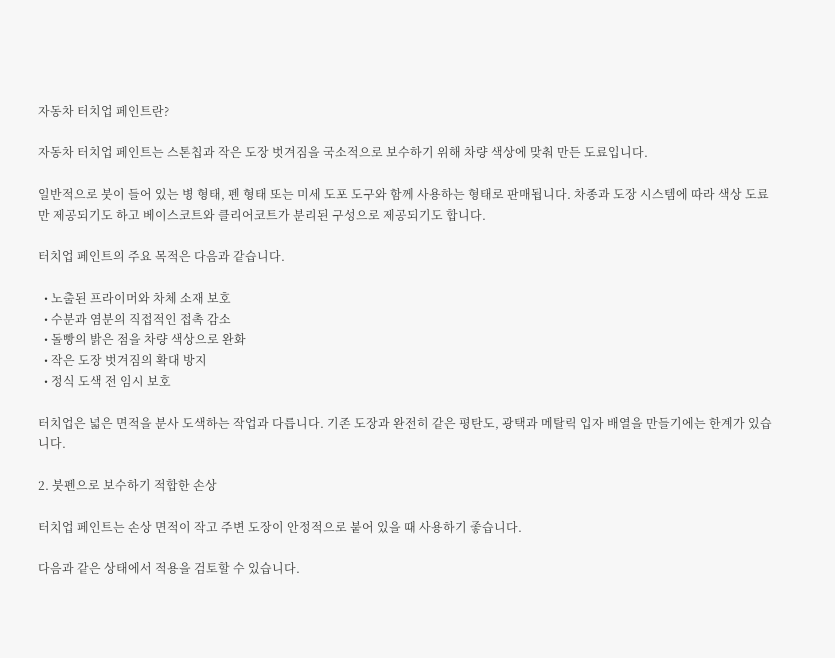자동차 터치업 페인트란?

자동차 터치업 페인트는 스톤칩과 작은 도장 벗겨짐을 국소적으로 보수하기 위해 차량 색상에 맞춰 만든 도료입니다.

일반적으로 붓이 들어 있는 병 형태, 펜 형태 또는 미세 도포 도구와 함께 사용하는 형태로 판매됩니다. 차종과 도장 시스템에 따라 색상 도료만 제공되기도 하고 베이스코트와 클리어코트가 분리된 구성으로 제공되기도 합니다.

터치업 페인트의 주요 목적은 다음과 같습니다.

  • 노출된 프라이머와 차체 소재 보호
  • 수분과 염분의 직접적인 접촉 감소
  • 돌빵의 밝은 점을 차량 색상으로 완화
  • 작은 도장 벗겨짐의 확대 방지
  • 정식 도색 전 임시 보호

터치업은 넓은 면적을 분사 도색하는 작업과 다릅니다. 기존 도장과 완전히 같은 평탄도, 광택과 메탈릭 입자 배열을 만들기에는 한계가 있습니다.

2. 붓펜으로 보수하기 적합한 손상

터치업 페인트는 손상 면적이 작고 주변 도장이 안정적으로 붙어 있을 때 사용하기 좋습니다.

다음과 같은 상태에서 적용을 검토할 수 있습니다.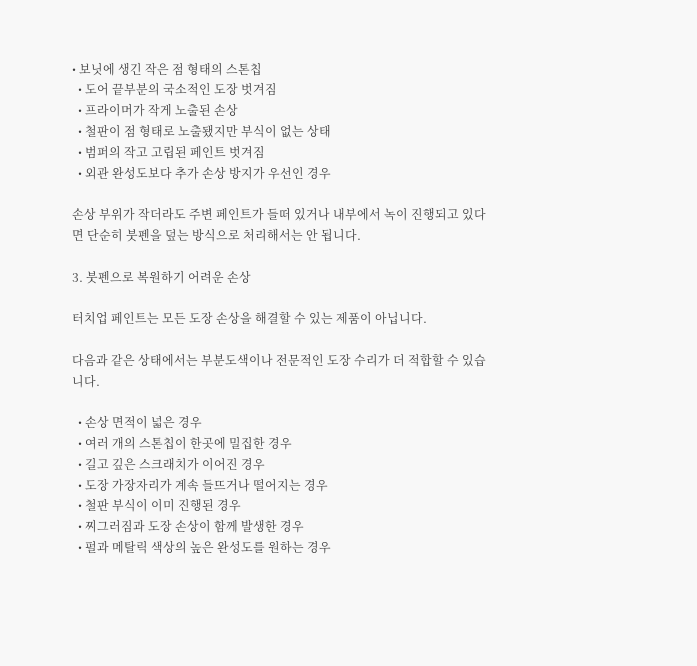• 보닛에 생긴 작은 점 형태의 스톤칩
  • 도어 끝부분의 국소적인 도장 벗겨짐
  • 프라이머가 작게 노출된 손상
  • 철판이 점 형태로 노출됐지만 부식이 없는 상태
  • 범퍼의 작고 고립된 페인트 벗겨짐
  • 외관 완성도보다 추가 손상 방지가 우선인 경우

손상 부위가 작더라도 주변 페인트가 들떠 있거나 내부에서 녹이 진행되고 있다면 단순히 붓펜을 덮는 방식으로 처리해서는 안 됩니다.

3. 붓펜으로 복원하기 어려운 손상

터치업 페인트는 모든 도장 손상을 해결할 수 있는 제품이 아닙니다.

다음과 같은 상태에서는 부분도색이나 전문적인 도장 수리가 더 적합할 수 있습니다.

  • 손상 면적이 넓은 경우
  • 여러 개의 스톤칩이 한곳에 밀집한 경우
  • 길고 깊은 스크래치가 이어진 경우
  • 도장 가장자리가 계속 들뜨거나 떨어지는 경우
  • 철판 부식이 이미 진행된 경우
  • 찌그러짐과 도장 손상이 함께 발생한 경우
  • 펄과 메탈릭 색상의 높은 완성도를 원하는 경우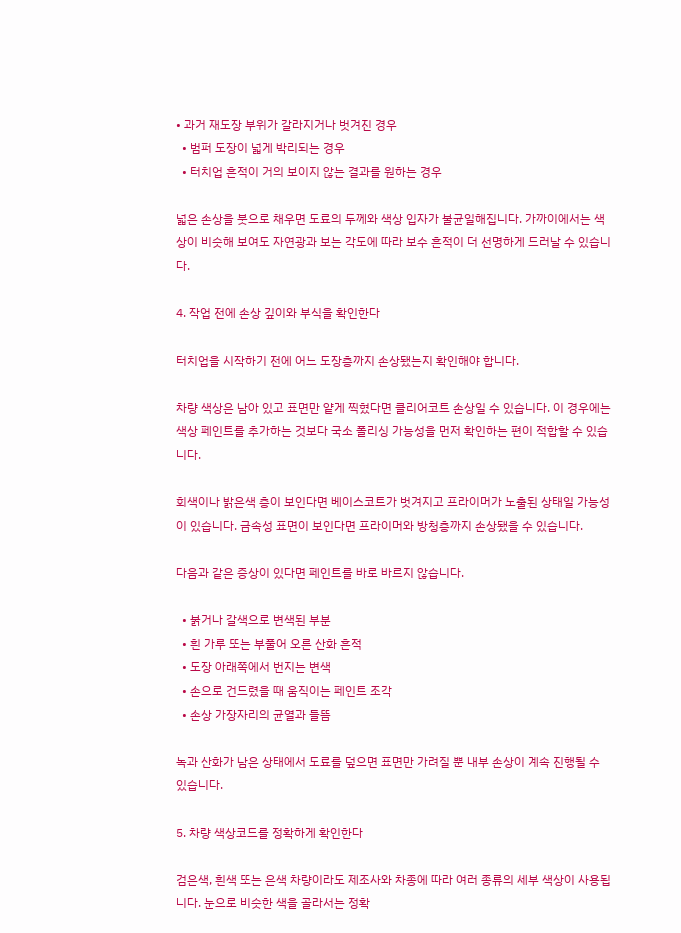• 과거 재도장 부위가 갈라지거나 벗겨진 경우
  • 범퍼 도장이 넓게 박리되는 경우
  • 터치업 흔적이 거의 보이지 않는 결과를 원하는 경우

넓은 손상을 붓으로 채우면 도료의 두께와 색상 입자가 불균일해집니다. 가까이에서는 색상이 비슷해 보여도 자연광과 보는 각도에 따라 보수 흔적이 더 선명하게 드러날 수 있습니다.

4. 작업 전에 손상 깊이와 부식을 확인한다

터치업을 시작하기 전에 어느 도장층까지 손상됐는지 확인해야 합니다.

차량 색상은 남아 있고 표면만 얕게 찍혔다면 클리어코트 손상일 수 있습니다. 이 경우에는 색상 페인트를 추가하는 것보다 국소 폴리싱 가능성을 먼저 확인하는 편이 적합할 수 있습니다.

회색이나 밝은색 층이 보인다면 베이스코트가 벗겨지고 프라이머가 노출된 상태일 가능성이 있습니다. 금속성 표면이 보인다면 프라이머와 방청층까지 손상됐을 수 있습니다.

다음과 같은 증상이 있다면 페인트를 바로 바르지 않습니다.

  • 붉거나 갈색으로 변색된 부분
  • 흰 가루 또는 부풀어 오른 산화 흔적
  • 도장 아래쪽에서 번지는 변색
  • 손으로 건드렸을 때 움직이는 페인트 조각
  • 손상 가장자리의 균열과 들뜸

녹과 산화가 남은 상태에서 도료를 덮으면 표면만 가려질 뿐 내부 손상이 계속 진행될 수 있습니다.

5. 차량 색상코드를 정확하게 확인한다

검은색, 흰색 또는 은색 차량이라도 제조사와 차종에 따라 여러 종류의 세부 색상이 사용됩니다. 눈으로 비슷한 색을 골라서는 정확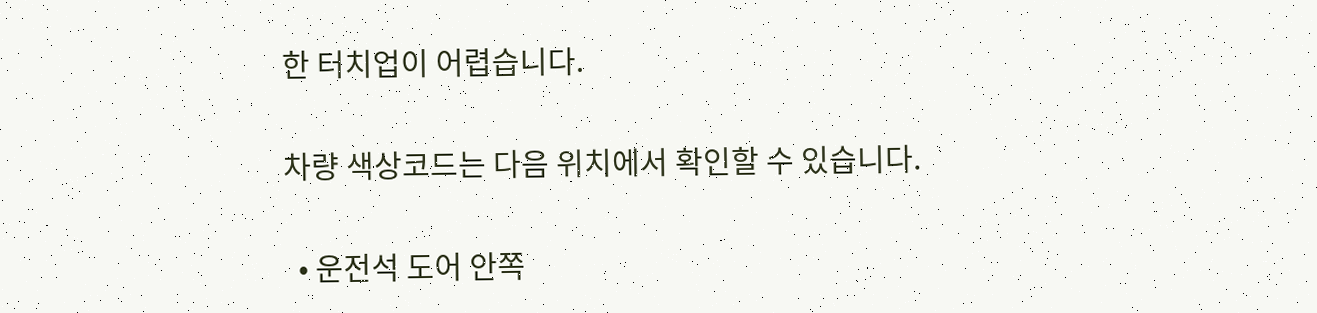한 터치업이 어렵습니다.

차량 색상코드는 다음 위치에서 확인할 수 있습니다.

  • 운전석 도어 안쪽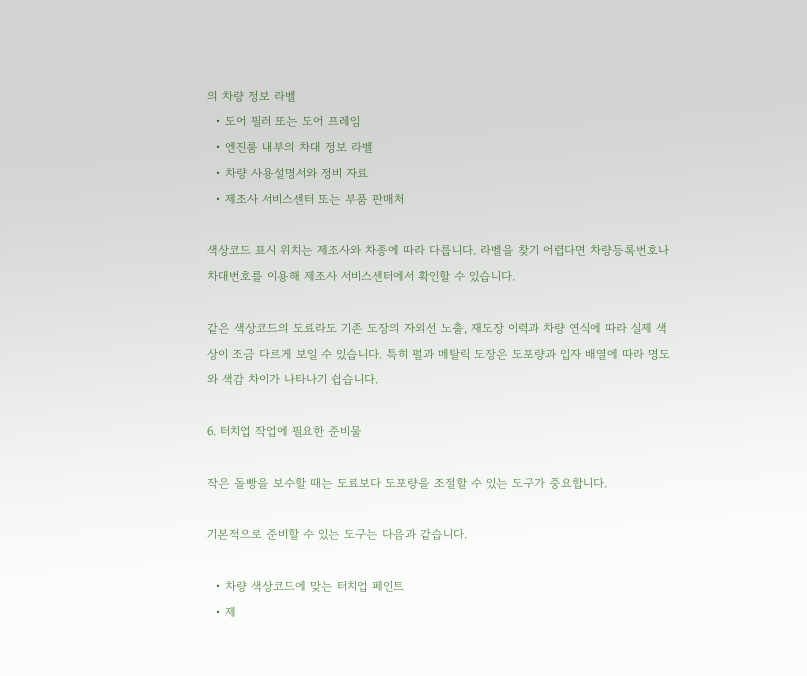의 차량 정보 라벨
  • 도어 필러 또는 도어 프레임
  • 엔진룸 내부의 차대 정보 라벨
  • 차량 사용설명서와 정비 자료
  • 제조사 서비스센터 또는 부품 판매처

색상코드 표시 위치는 제조사와 차종에 따라 다릅니다. 라벨을 찾기 어렵다면 차량등록번호나 차대번호를 이용해 제조사 서비스센터에서 확인할 수 있습니다.

같은 색상코드의 도료라도 기존 도장의 자외선 노출, 재도장 이력과 차량 연식에 따라 실제 색상이 조금 다르게 보일 수 있습니다. 특히 펄과 메탈릭 도장은 도포량과 입자 배열에 따라 명도와 색감 차이가 나타나기 쉽습니다.

6. 터치업 작업에 필요한 준비물

작은 돌빵을 보수할 때는 도료보다 도포량을 조절할 수 있는 도구가 중요합니다.

기본적으로 준비할 수 있는 도구는 다음과 같습니다.

  • 차량 색상코드에 맞는 터치업 페인트
  • 제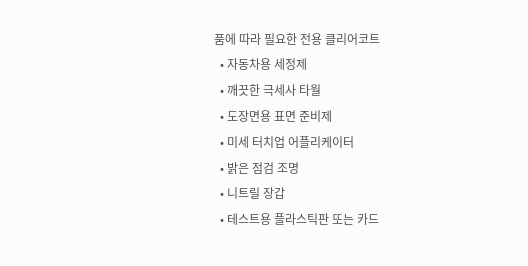품에 따라 필요한 전용 클리어코트
  • 자동차용 세정제
  • 깨끗한 극세사 타월
  • 도장면용 표면 준비제
  • 미세 터치업 어플리케이터
  • 밝은 점검 조명
  • 니트릴 장갑
  • 테스트용 플라스틱판 또는 카드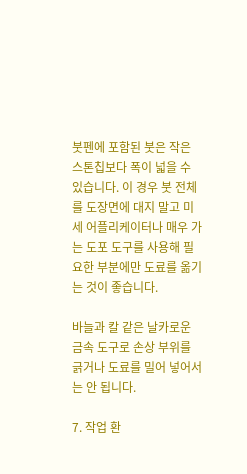붓펜에 포함된 붓은 작은 스톤칩보다 폭이 넓을 수 있습니다. 이 경우 붓 전체를 도장면에 대지 말고 미세 어플리케이터나 매우 가는 도포 도구를 사용해 필요한 부분에만 도료를 옮기는 것이 좋습니다.

바늘과 칼 같은 날카로운 금속 도구로 손상 부위를 긁거나 도료를 밀어 넣어서는 안 됩니다.

7. 작업 환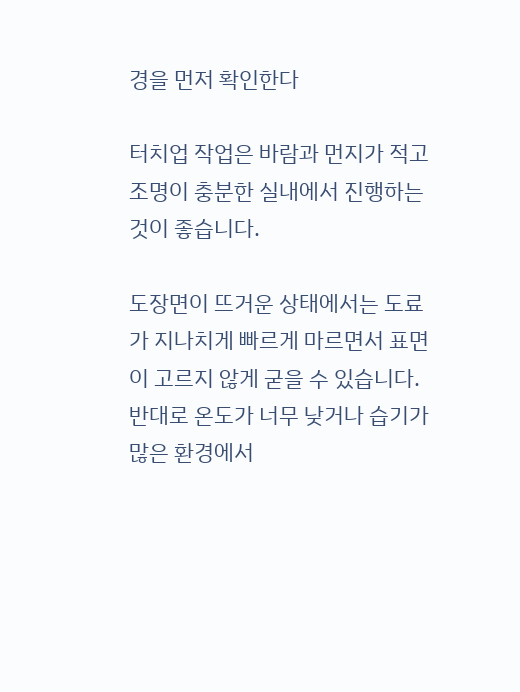경을 먼저 확인한다

터치업 작업은 바람과 먼지가 적고 조명이 충분한 실내에서 진행하는 것이 좋습니다.

도장면이 뜨거운 상태에서는 도료가 지나치게 빠르게 마르면서 표면이 고르지 않게 굳을 수 있습니다. 반대로 온도가 너무 낮거나 습기가 많은 환경에서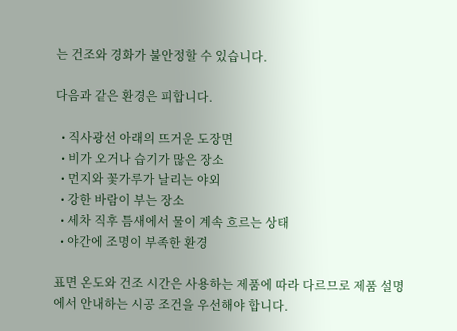는 건조와 경화가 불안정할 수 있습니다.

다음과 같은 환경은 피합니다.

  • 직사광선 아래의 뜨거운 도장면
  • 비가 오거나 습기가 많은 장소
  • 먼지와 꽃가루가 날리는 야외
  • 강한 바람이 부는 장소
  • 세차 직후 틈새에서 물이 계속 흐르는 상태
  • 야간에 조명이 부족한 환경

표면 온도와 건조 시간은 사용하는 제품에 따라 다르므로 제품 설명에서 안내하는 시공 조건을 우선해야 합니다.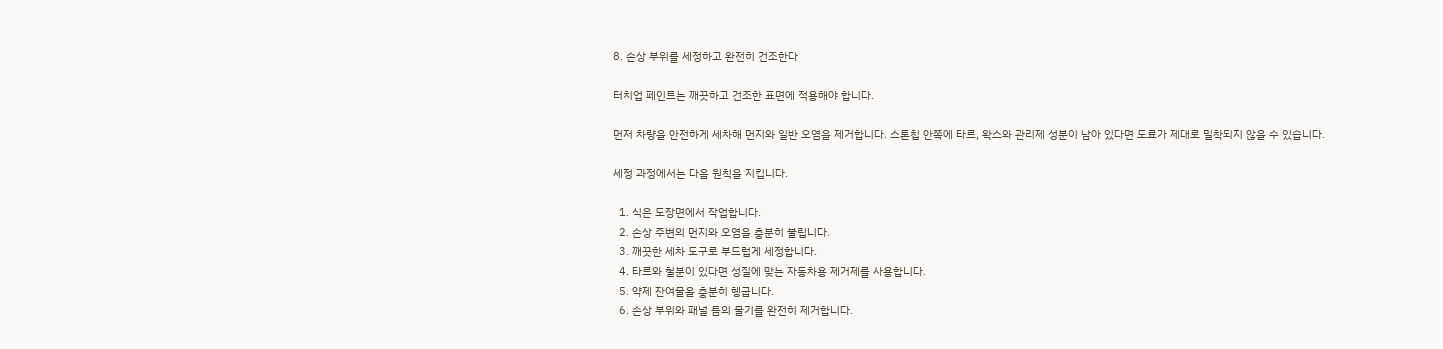8. 손상 부위를 세정하고 완전히 건조한다

터치업 페인트는 깨끗하고 건조한 표면에 적용해야 합니다.

먼저 차량을 안전하게 세차해 먼지와 일반 오염을 제거합니다. 스톤칩 안쪽에 타르, 왁스와 관리제 성분이 남아 있다면 도료가 제대로 밀착되지 않을 수 있습니다.

세정 과정에서는 다음 원칙을 지킵니다.

  1. 식은 도장면에서 작업합니다.
  2. 손상 주변의 먼지와 오염을 충분히 불립니다.
  3. 깨끗한 세차 도구로 부드럽게 세정합니다.
  4. 타르와 철분이 있다면 성질에 맞는 자동차용 제거제를 사용합니다.
  5. 약제 잔여물을 충분히 헹굽니다.
  6. 손상 부위와 패널 틈의 물기를 완전히 제거합니다.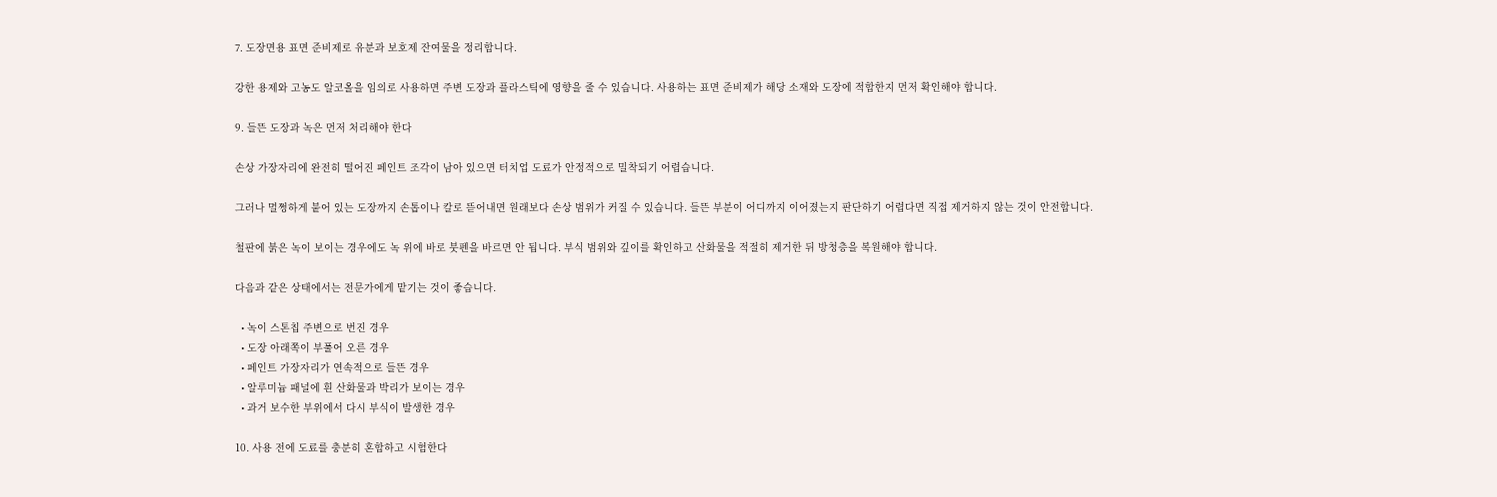7. 도장면용 표면 준비제로 유분과 보호제 잔여물을 정리합니다.

강한 용제와 고농도 알코올을 임의로 사용하면 주변 도장과 플라스틱에 영향을 줄 수 있습니다. 사용하는 표면 준비제가 해당 소재와 도장에 적합한지 먼저 확인해야 합니다.

9. 들뜬 도장과 녹은 먼저 처리해야 한다

손상 가장자리에 완전히 떨어진 페인트 조각이 남아 있으면 터치업 도료가 안정적으로 밀착되기 어렵습니다.

그러나 멀쩡하게 붙어 있는 도장까지 손톱이나 칼로 뜯어내면 원래보다 손상 범위가 커질 수 있습니다. 들뜬 부분이 어디까지 이어졌는지 판단하기 어렵다면 직접 제거하지 않는 것이 안전합니다.

철판에 붉은 녹이 보이는 경우에도 녹 위에 바로 붓펜을 바르면 안 됩니다. 부식 범위와 깊이를 확인하고 산화물을 적절히 제거한 뒤 방청층을 복원해야 합니다.

다음과 같은 상태에서는 전문가에게 맡기는 것이 좋습니다.

  • 녹이 스톤칩 주변으로 번진 경우
  • 도장 아래쪽이 부풀어 오른 경우
  • 페인트 가장자리가 연속적으로 들뜬 경우
  • 알루미늄 패널에 흰 산화물과 박리가 보이는 경우
  • 과거 보수한 부위에서 다시 부식이 발생한 경우

10. 사용 전에 도료를 충분히 혼합하고 시험한다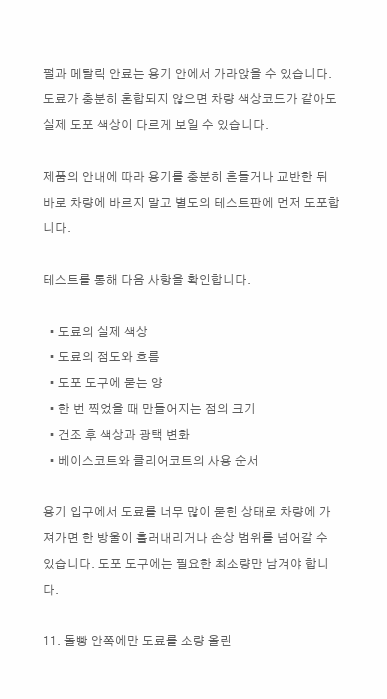펄과 메탈릭 안료는 용기 안에서 가라앉을 수 있습니다. 도료가 충분히 혼합되지 않으면 차량 색상코드가 같아도 실제 도포 색상이 다르게 보일 수 있습니다.

제품의 안내에 따라 용기를 충분히 흔들거나 교반한 뒤 바로 차량에 바르지 말고 별도의 테스트판에 먼저 도포합니다.

테스트를 통해 다음 사항을 확인합니다.

  • 도료의 실제 색상
  • 도료의 점도와 흐름
  • 도포 도구에 묻는 양
  • 한 번 찍었을 때 만들어지는 점의 크기
  • 건조 후 색상과 광택 변화
  • 베이스코트와 클리어코트의 사용 순서

용기 입구에서 도료를 너무 많이 묻힌 상태로 차량에 가져가면 한 방울이 흘러내리거나 손상 범위를 넘어갈 수 있습니다. 도포 도구에는 필요한 최소량만 남겨야 합니다.

11. 돌빵 안쪽에만 도료를 소량 올린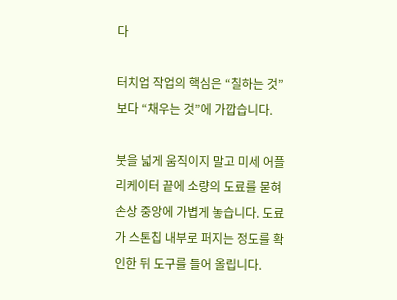다

터치업 작업의 핵심은 “칠하는 것”보다 “채우는 것”에 가깝습니다.

붓을 넓게 움직이지 말고 미세 어플리케이터 끝에 소량의 도료를 묻혀 손상 중앙에 가볍게 놓습니다. 도료가 스톤칩 내부로 퍼지는 정도를 확인한 뒤 도구를 들어 올립니다.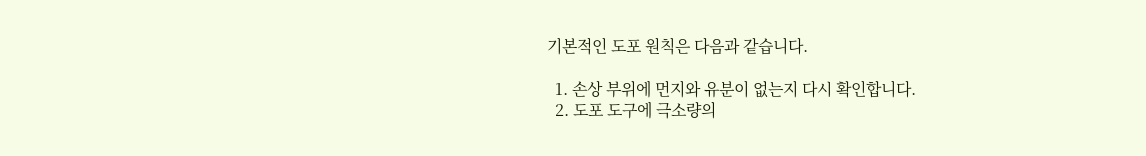기본적인 도포 원칙은 다음과 같습니다.

  1. 손상 부위에 먼지와 유분이 없는지 다시 확인합니다.
  2. 도포 도구에 극소량의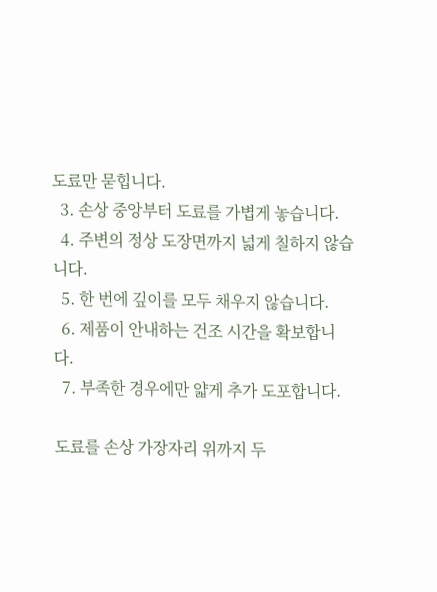도료만 묻힙니다.
  3. 손상 중앙부터 도료를 가볍게 놓습니다.
  4. 주변의 정상 도장면까지 넓게 칠하지 않습니다.
  5. 한 번에 깊이를 모두 채우지 않습니다.
  6. 제품이 안내하는 건조 시간을 확보합니다.
  7. 부족한 경우에만 얇게 추가 도포합니다.

도료를 손상 가장자리 위까지 두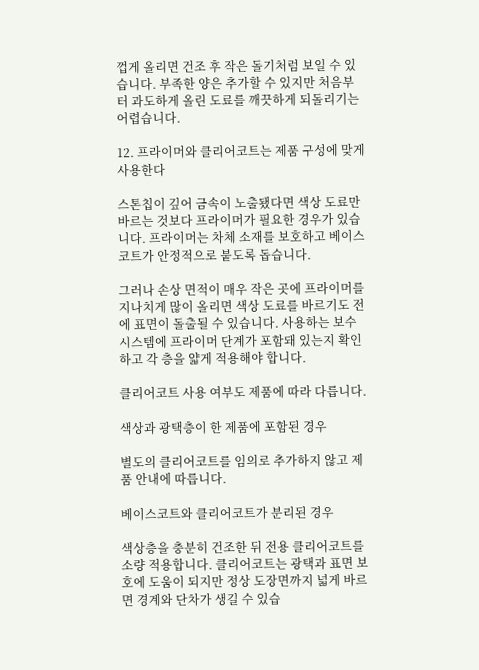껍게 올리면 건조 후 작은 돌기처럼 보일 수 있습니다. 부족한 양은 추가할 수 있지만 처음부터 과도하게 올린 도료를 깨끗하게 되돌리기는 어렵습니다.

12. 프라이머와 클리어코트는 제품 구성에 맞게 사용한다

스톤칩이 깊어 금속이 노출됐다면 색상 도료만 바르는 것보다 프라이머가 필요한 경우가 있습니다. 프라이머는 차체 소재를 보호하고 베이스코트가 안정적으로 붙도록 돕습니다.

그러나 손상 면적이 매우 작은 곳에 프라이머를 지나치게 많이 올리면 색상 도료를 바르기도 전에 표면이 돌출될 수 있습니다. 사용하는 보수 시스템에 프라이머 단계가 포함돼 있는지 확인하고 각 층을 얇게 적용해야 합니다.

클리어코트 사용 여부도 제품에 따라 다릅니다.

색상과 광택층이 한 제품에 포함된 경우

별도의 클리어코트를 임의로 추가하지 않고 제품 안내에 따릅니다.

베이스코트와 클리어코트가 분리된 경우

색상층을 충분히 건조한 뒤 전용 클리어코트를 소량 적용합니다. 클리어코트는 광택과 표면 보호에 도움이 되지만 정상 도장면까지 넓게 바르면 경계와 단차가 생길 수 있습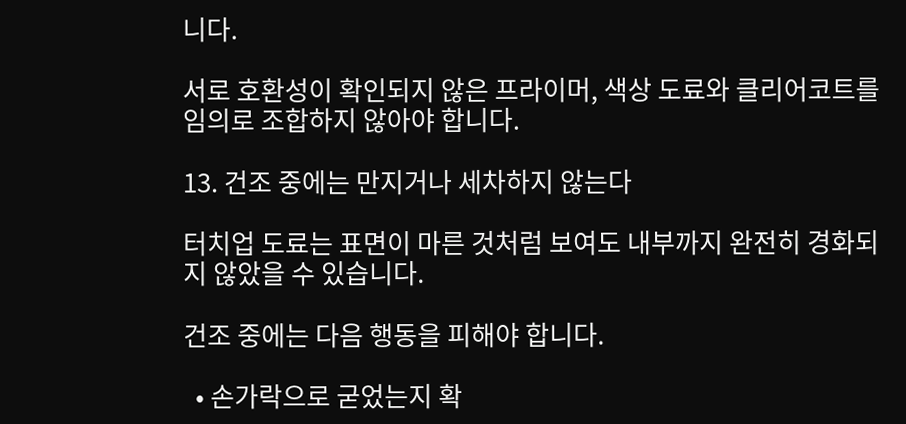니다.

서로 호환성이 확인되지 않은 프라이머, 색상 도료와 클리어코트를 임의로 조합하지 않아야 합니다.

13. 건조 중에는 만지거나 세차하지 않는다

터치업 도료는 표면이 마른 것처럼 보여도 내부까지 완전히 경화되지 않았을 수 있습니다.

건조 중에는 다음 행동을 피해야 합니다.

  • 손가락으로 굳었는지 확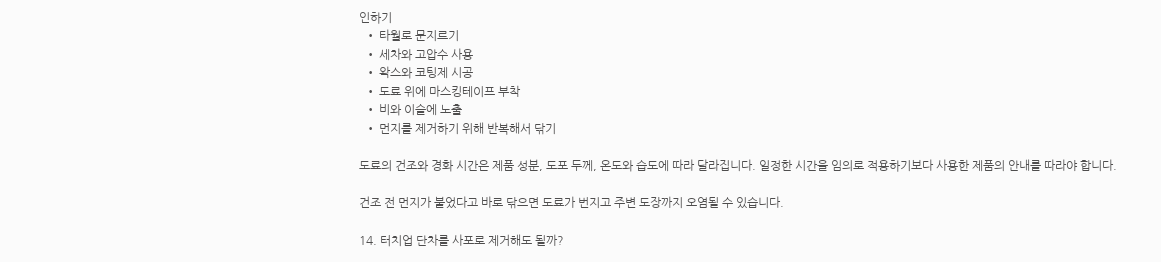인하기
  • 타월로 문지르기
  • 세차와 고압수 사용
  • 왁스와 코팅제 시공
  • 도료 위에 마스킹테이프 부착
  • 비와 이슬에 노출
  • 먼지를 제거하기 위해 반복해서 닦기

도료의 건조와 경화 시간은 제품 성분, 도포 두께, 온도와 습도에 따라 달라집니다. 일정한 시간을 임의로 적용하기보다 사용한 제품의 안내를 따라야 합니다.

건조 전 먼지가 붙었다고 바로 닦으면 도료가 번지고 주변 도장까지 오염될 수 있습니다.

14. 터치업 단차를 사포로 제거해도 될까?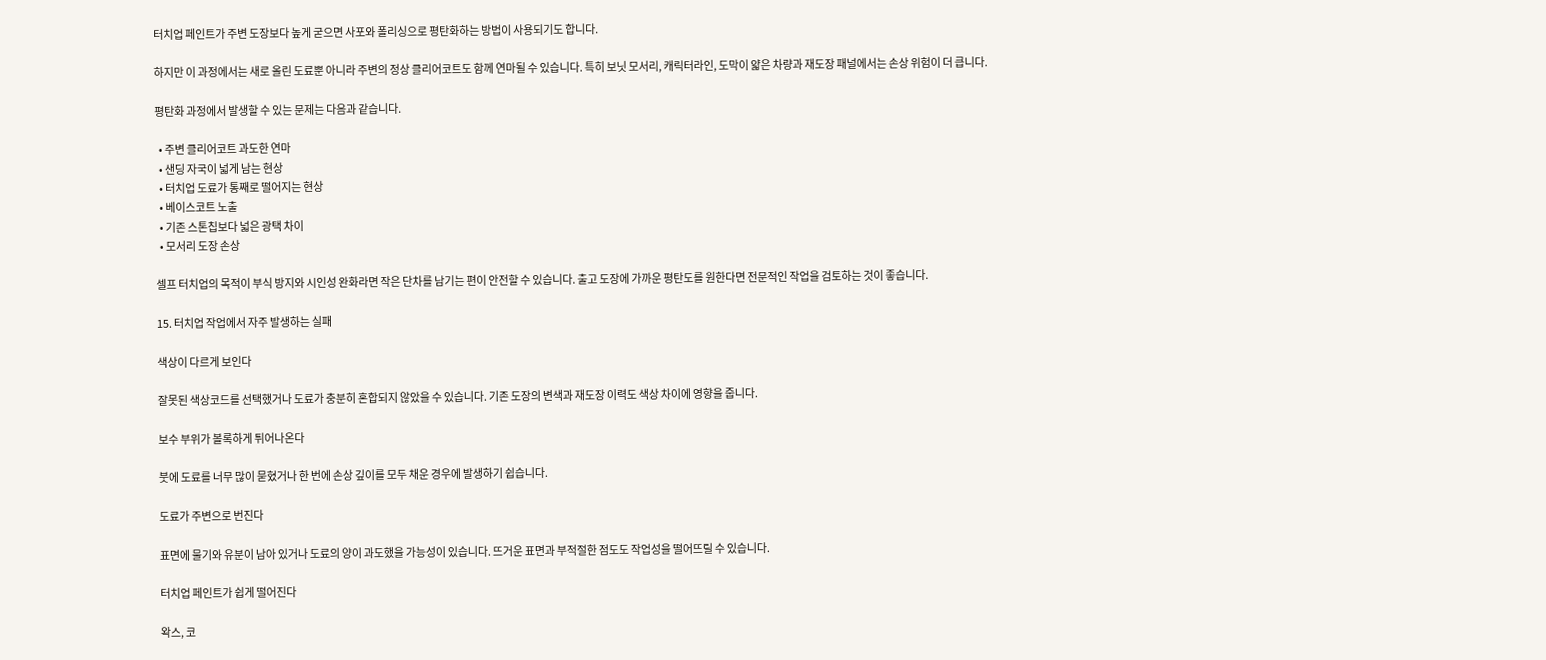터치업 페인트가 주변 도장보다 높게 굳으면 사포와 폴리싱으로 평탄화하는 방법이 사용되기도 합니다.

하지만 이 과정에서는 새로 올린 도료뿐 아니라 주변의 정상 클리어코트도 함께 연마될 수 있습니다. 특히 보닛 모서리, 캐릭터라인, 도막이 얇은 차량과 재도장 패널에서는 손상 위험이 더 큽니다.

평탄화 과정에서 발생할 수 있는 문제는 다음과 같습니다.

  • 주변 클리어코트 과도한 연마
  • 샌딩 자국이 넓게 남는 현상
  • 터치업 도료가 통째로 떨어지는 현상
  • 베이스코트 노출
  • 기존 스톤칩보다 넓은 광택 차이
  • 모서리 도장 손상

셀프 터치업의 목적이 부식 방지와 시인성 완화라면 작은 단차를 남기는 편이 안전할 수 있습니다. 출고 도장에 가까운 평탄도를 원한다면 전문적인 작업을 검토하는 것이 좋습니다.

15. 터치업 작업에서 자주 발생하는 실패

색상이 다르게 보인다

잘못된 색상코드를 선택했거나 도료가 충분히 혼합되지 않았을 수 있습니다. 기존 도장의 변색과 재도장 이력도 색상 차이에 영향을 줍니다.

보수 부위가 볼록하게 튀어나온다

붓에 도료를 너무 많이 묻혔거나 한 번에 손상 깊이를 모두 채운 경우에 발생하기 쉽습니다.

도료가 주변으로 번진다

표면에 물기와 유분이 남아 있거나 도료의 양이 과도했을 가능성이 있습니다. 뜨거운 표면과 부적절한 점도도 작업성을 떨어뜨릴 수 있습니다.

터치업 페인트가 쉽게 떨어진다

왁스, 코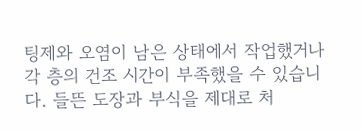팅제와 오염이 남은 상태에서 작업했거나 각 층의 건조 시간이 부족했을 수 있습니다. 들뜬 도장과 부식을 제대로 처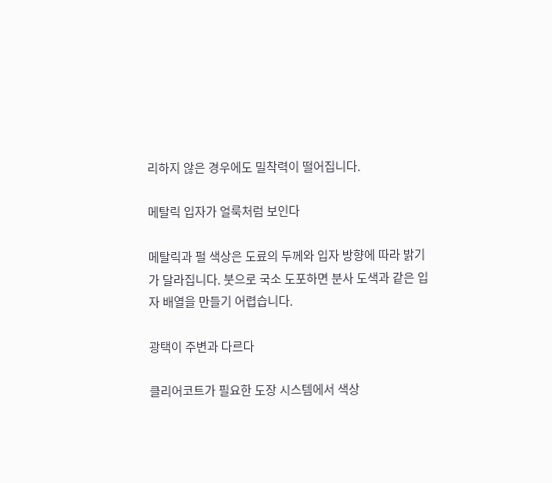리하지 않은 경우에도 밀착력이 떨어집니다.

메탈릭 입자가 얼룩처럼 보인다

메탈릭과 펄 색상은 도료의 두께와 입자 방향에 따라 밝기가 달라집니다. 붓으로 국소 도포하면 분사 도색과 같은 입자 배열을 만들기 어렵습니다.

광택이 주변과 다르다

클리어코트가 필요한 도장 시스템에서 색상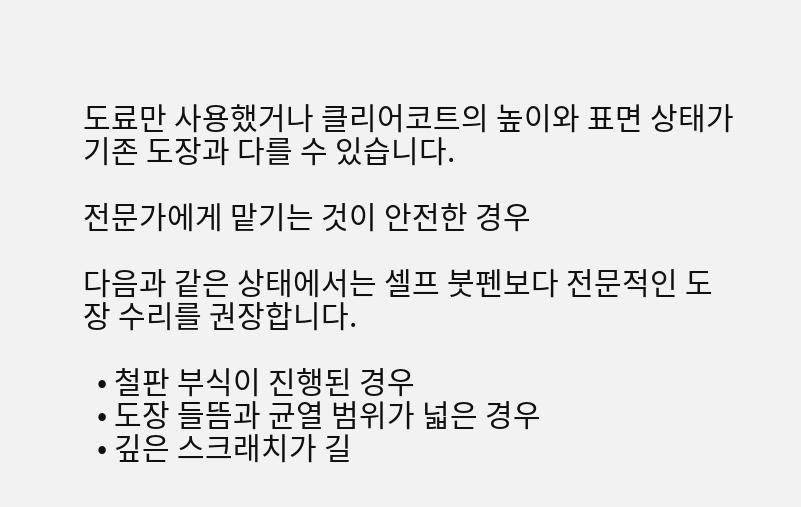도료만 사용했거나 클리어코트의 높이와 표면 상태가 기존 도장과 다를 수 있습니다.

전문가에게 맡기는 것이 안전한 경우

다음과 같은 상태에서는 셀프 붓펜보다 전문적인 도장 수리를 권장합니다.

  • 철판 부식이 진행된 경우
  • 도장 들뜸과 균열 범위가 넓은 경우
  • 깊은 스크래치가 길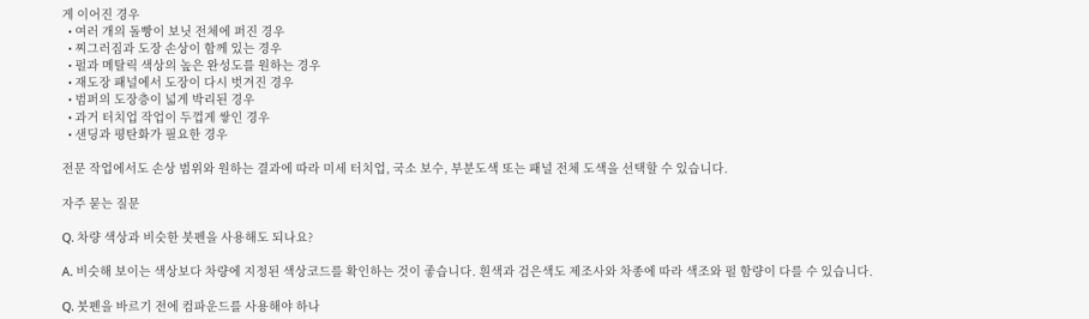게 이어진 경우
  • 여러 개의 돌빵이 보닛 전체에 퍼진 경우
  • 찌그러짐과 도장 손상이 함께 있는 경우
  • 펄과 메탈릭 색상의 높은 완성도를 원하는 경우
  • 재도장 패널에서 도장이 다시 벗겨진 경우
  • 범퍼의 도장층이 넓게 박리된 경우
  • 과거 터치업 작업이 두껍게 쌓인 경우
  • 샌딩과 평탄화가 필요한 경우

전문 작업에서도 손상 범위와 원하는 결과에 따라 미세 터치업, 국소 보수, 부분도색 또는 패널 전체 도색을 선택할 수 있습니다.

자주 묻는 질문

Q. 차량 색상과 비슷한 붓펜을 사용해도 되나요?

A. 비슷해 보이는 색상보다 차량에 지정된 색상코드를 확인하는 것이 좋습니다. 흰색과 검은색도 제조사와 차종에 따라 색조와 펄 함량이 다를 수 있습니다.

Q. 붓펜을 바르기 전에 컴파운드를 사용해야 하나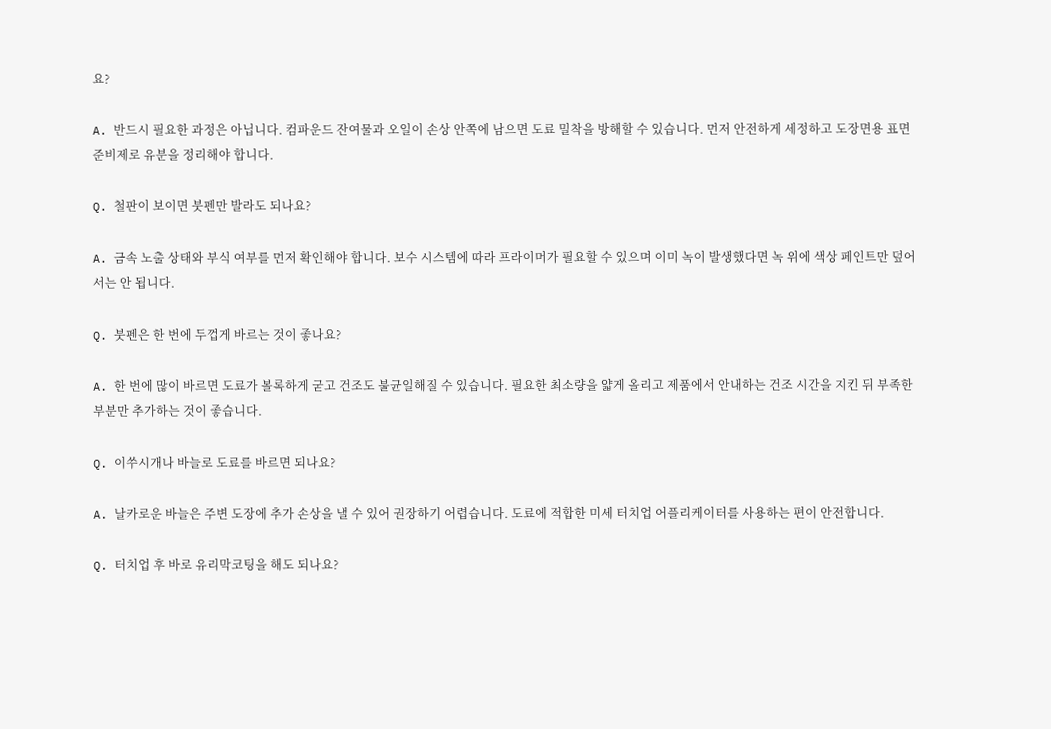요?

A. 반드시 필요한 과정은 아닙니다. 컴파운드 잔여물과 오일이 손상 안쪽에 남으면 도료 밀착을 방해할 수 있습니다. 먼저 안전하게 세정하고 도장면용 표면 준비제로 유분을 정리해야 합니다.

Q. 철판이 보이면 붓펜만 발라도 되나요?

A. 금속 노출 상태와 부식 여부를 먼저 확인해야 합니다. 보수 시스템에 따라 프라이머가 필요할 수 있으며 이미 녹이 발생했다면 녹 위에 색상 페인트만 덮어서는 안 됩니다.

Q. 붓펜은 한 번에 두껍게 바르는 것이 좋나요?

A. 한 번에 많이 바르면 도료가 볼록하게 굳고 건조도 불균일해질 수 있습니다. 필요한 최소량을 얇게 올리고 제품에서 안내하는 건조 시간을 지킨 뒤 부족한 부분만 추가하는 것이 좋습니다.

Q. 이쑤시개나 바늘로 도료를 바르면 되나요?

A. 날카로운 바늘은 주변 도장에 추가 손상을 낼 수 있어 권장하기 어렵습니다. 도료에 적합한 미세 터치업 어플리케이터를 사용하는 편이 안전합니다.

Q. 터치업 후 바로 유리막코팅을 해도 되나요?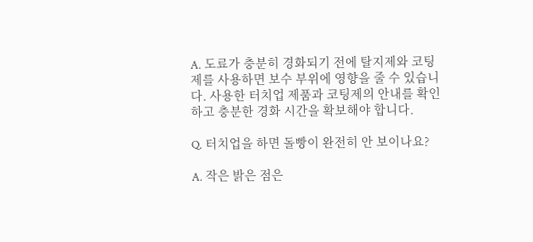A. 도료가 충분히 경화되기 전에 탈지제와 코팅제를 사용하면 보수 부위에 영향을 줄 수 있습니다. 사용한 터치업 제품과 코팅제의 안내를 확인하고 충분한 경화 시간을 확보해야 합니다.

Q. 터치업을 하면 돌빵이 완전히 안 보이나요?

A. 작은 밝은 점은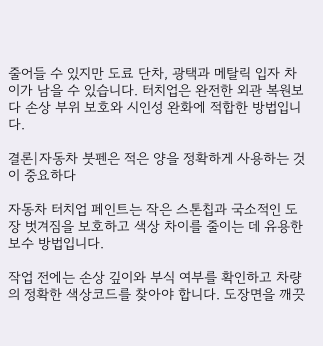줄어들 수 있지만 도료 단차, 광택과 메탈릭 입자 차이가 남을 수 있습니다. 터치업은 완전한 외관 복원보다 손상 부위 보호와 시인성 완화에 적합한 방법입니다.

결론|자동차 붓펜은 적은 양을 정확하게 사용하는 것이 중요하다

자동차 터치업 페인트는 작은 스톤칩과 국소적인 도장 벗겨짐을 보호하고 색상 차이를 줄이는 데 유용한 보수 방법입니다.

작업 전에는 손상 깊이와 부식 여부를 확인하고 차량의 정확한 색상코드를 찾아야 합니다. 도장면을 깨끗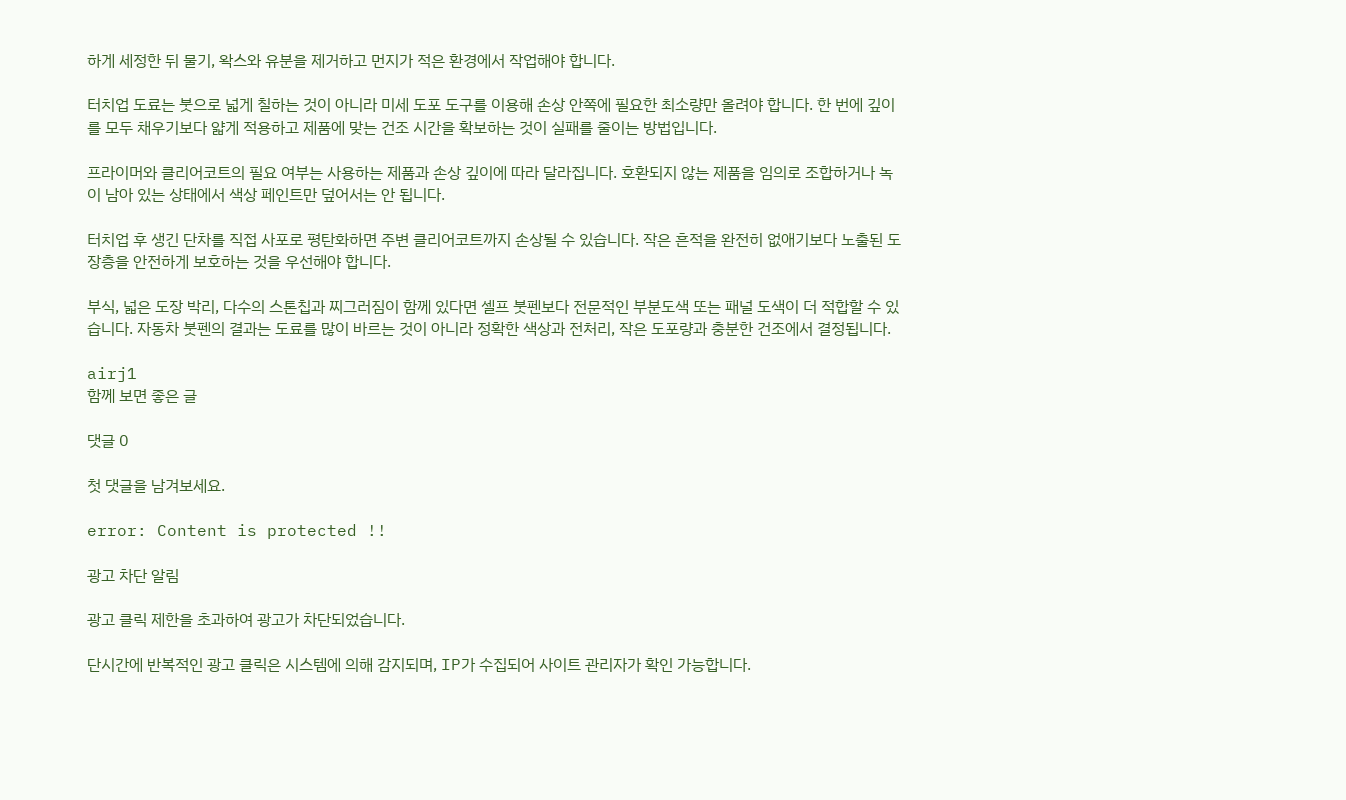하게 세정한 뒤 물기, 왁스와 유분을 제거하고 먼지가 적은 환경에서 작업해야 합니다.

터치업 도료는 붓으로 넓게 칠하는 것이 아니라 미세 도포 도구를 이용해 손상 안쪽에 필요한 최소량만 올려야 합니다. 한 번에 깊이를 모두 채우기보다 얇게 적용하고 제품에 맞는 건조 시간을 확보하는 것이 실패를 줄이는 방법입니다.

프라이머와 클리어코트의 필요 여부는 사용하는 제품과 손상 깊이에 따라 달라집니다. 호환되지 않는 제품을 임의로 조합하거나 녹이 남아 있는 상태에서 색상 페인트만 덮어서는 안 됩니다.

터치업 후 생긴 단차를 직접 사포로 평탄화하면 주변 클리어코트까지 손상될 수 있습니다. 작은 흔적을 완전히 없애기보다 노출된 도장층을 안전하게 보호하는 것을 우선해야 합니다.

부식, 넓은 도장 박리, 다수의 스톤칩과 찌그러짐이 함께 있다면 셀프 붓펜보다 전문적인 부분도색 또는 패널 도색이 더 적합할 수 있습니다. 자동차 붓펜의 결과는 도료를 많이 바르는 것이 아니라 정확한 색상과 전처리, 작은 도포량과 충분한 건조에서 결정됩니다.

airj1
함께 보면 좋은 글

댓글 0

첫 댓글을 남겨보세요.

error: Content is protected !!

광고 차단 알림

광고 클릭 제한을 초과하여 광고가 차단되었습니다.

단시간에 반복적인 광고 클릭은 시스템에 의해 감지되며, IP가 수집되어 사이트 관리자가 확인 가능합니다.